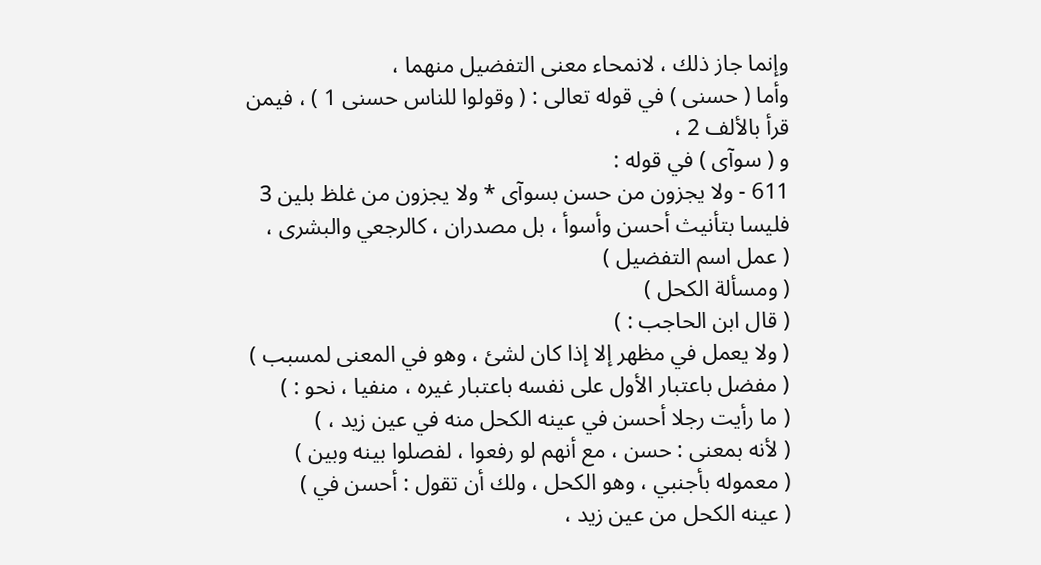وإنما جاز ذلك ، لانمحاء معنى التفضيل منهما ،
وأما ( حسنى ) في قوله تعالى : ( وقولوا للناس حسنى 1 ) ، فيمن قرأ بالألف 2 ،
و ( سوآى ) في قوله :
611 - ولا يجزون من حسن بسوآى * ولا يجزون من غلظ بلين 3
فليسا بتأنيث أحسن وأسوأ ، بل مصدران ، كالرجعي والبشرى ،
( عمل اسم التفضيل )
( ومسألة الكحل )
( قال ابن الحاجب : )
( ولا يعمل في مظهر إلا إذا كان لشئ ، وهو في المعنى لمسبب )
( مفضل باعتبار الأول على نفسه باعتبار غيره ، منفيا ، نحو : )
( ما رأيت رجلا أحسن في عينه الكحل منه في عين زيد ، )
( لأنه بمعنى : حسن ، مع أنهم لو رفعوا ، لفصلوا بينه وبين )
( معموله بأجنبي ، وهو الكحل ، ولك أن تقول : أحسن في )
( عينه الكحل من عين زيد ،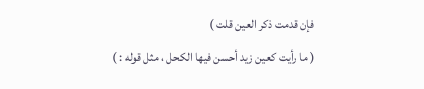فإن قدمت ذكر العين قلت )
( ما رأيت كعين زيد أحسن فيها الكحل ، مثل قوله : )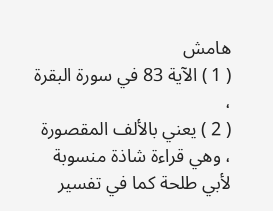هامش
( 1 ) الآية 83 في سورة البقرة ،
( 2 ) يعني بالألف المقصورة ، وهي قراءة شاذة منسوبة لأبي طلحة كما في تفسير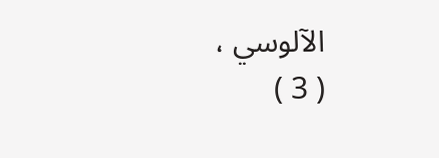الآلوسي ،
( 3 )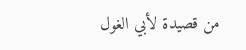من قصيدة لأبي الغول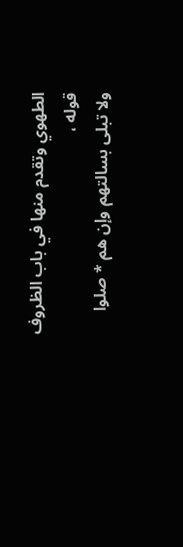الطهوي وتقدم منها في باب الظروف قوله ،
ولا تبلى بسالتهم وإن هم * صلوا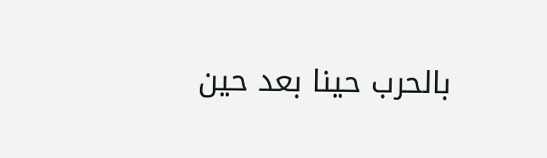بالحرب حينا بعد حين